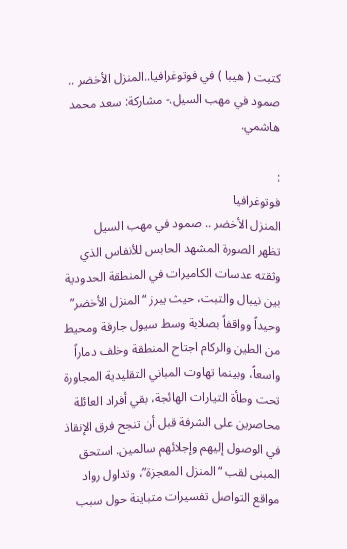كتبت ( هيبا ) في فوتوغرافيا..المنزل الأخضر .. صمود في مهب السيل.- مشاركة: سعد محمد هاشمي.

:
فوتوغرافيا
المنزل الأخضر .. صمود في مهب السيل
تظهر الصورة المشهد الحابس للأنفاس الذي وثقته عدسات الكاميرات في المنطقة الحدودية بين نيبال والتبت، حيث يبرز “المنزل الأخضر” وحيداً وواقفاً بصلابة وسط سيول جارفة ومحيط من الطين والركام اجتاح المنطقة وخلف دماراً واسعاً، وبينما تهاوت المباني التقليدية المجاورة تحت وطأة التيارات الهائجة، بقي أفراد العائلة محاصرين على الشرفة قبل أن تنجح فرق الإنقاذ في الوصول إليهم وإجلائهم سالمين. استحق المبنى لقب “المنزل المعجزة”، وتداول رواد مواقع التواصل تفسيرات متباينة حول سبب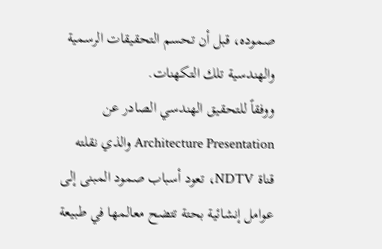صموده، قبل أن تحسم التحقيقات الرسمية والهندسية تلك التكهنات.
ووفقاً للتحقيق الهندسي الصادر عن Architecture Presentation والذي نقلته قناة NDTV، تعود أسباب صمود المبنى إلى عوامل إنشائية بحتة تتضح معالمها في طبيعة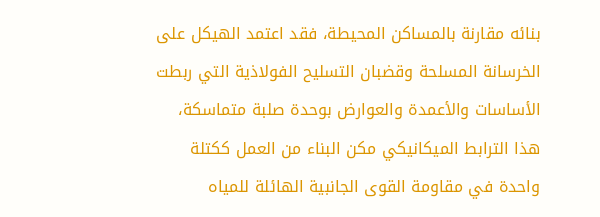بنائه مقارنة بالمساكن المحيطة، فقد اعتمد الهيكل على الخرسانة المسلحة وقضبان التسليح الفولاذية التي ربطت الأساسات والأعمدة والعوارض بوحدة صلبة متماسكة، هذا الترابط الميكانيكي مكن البناء من العمل ككتلة واحدة في مقاومة القوى الجانبية الهائلة للمياه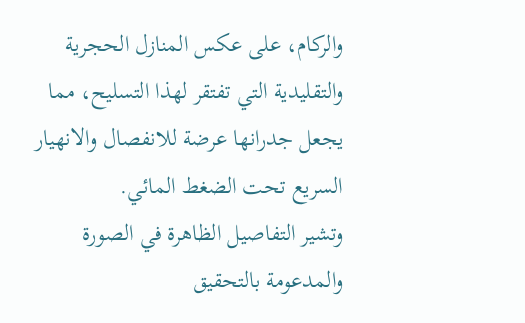والركام، على عكس المنازل الحجرية والتقليدية التي تفتقر لهذا التسليح، مما يجعل جدرانها عرضة للانفصال والانهيار السريع تحت الضغط المائي.
وتشير التفاصيل الظاهرة في الصورة والمدعومة بالتحقيق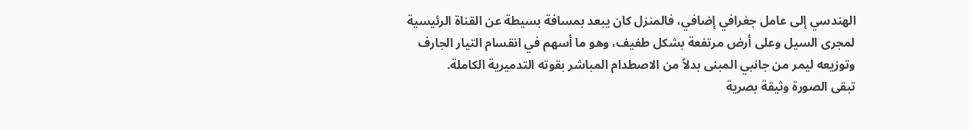الهندسي إلى عامل جغرافي إضافي، فالمنزل كان يبعد بمسافة بسيطة عن القناة الرئيسية لمجرى السيل وعلى أرض مرتفعة بشكل طفيف، وهو ما أسهم في انقسام التيار الجارف وتوزيعه ليمر من جانبي المبنى بدلاً من الاصطدام المباشر بقوته التدميرية الكاملة.
تبقى الصورة وثيقة بصرية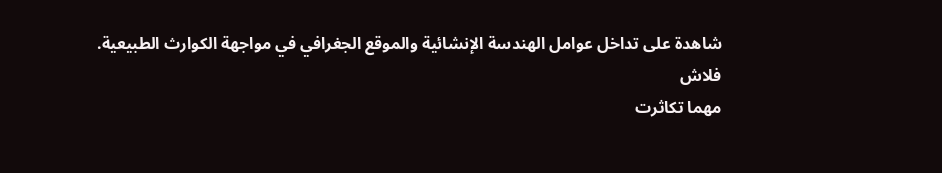شاهدة على تداخل عوامل الهندسة الإنشائية والموقع الجغرافي في مواجهة الكوارث الطبيعية.
فلاش
مهما تكاثرت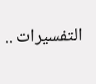التفسيرات ..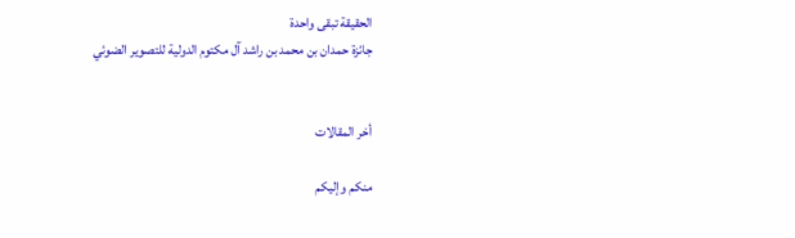الحقيقة تبقى واحدة
جائزة حمدان بن محمد بن راشد آل مكتوم الدولية للتصوير الضوئي


أخر المقالات

منكم وإليكم